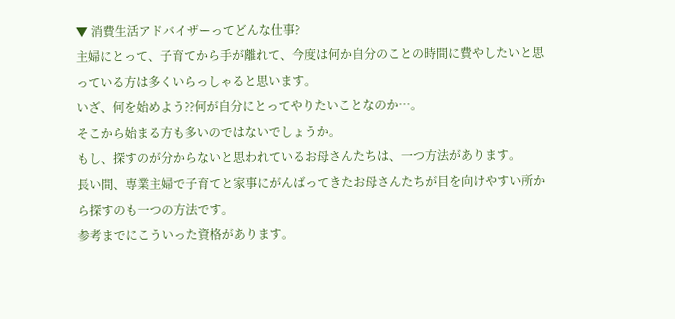▼ 消費生活アドバイザーってどんな仕事?
主婦にとって、子育てから手が離れて、今度は何か自分のことの時間に費やしたいと思っている方は多くいらっしゃると思います。
いざ、何を始めよう??何が自分にとってやりたいことなのか…。
そこから始まる方も多いのではないでしょうか。
もし、探すのが分からないと思われているお母さんたちは、一つ方法があります。
長い間、専業主婦で子育てと家事にがんばってきたお母さんたちが目を向けやすい所から探すのも一つの方法です。
参考までにこういった資格があります。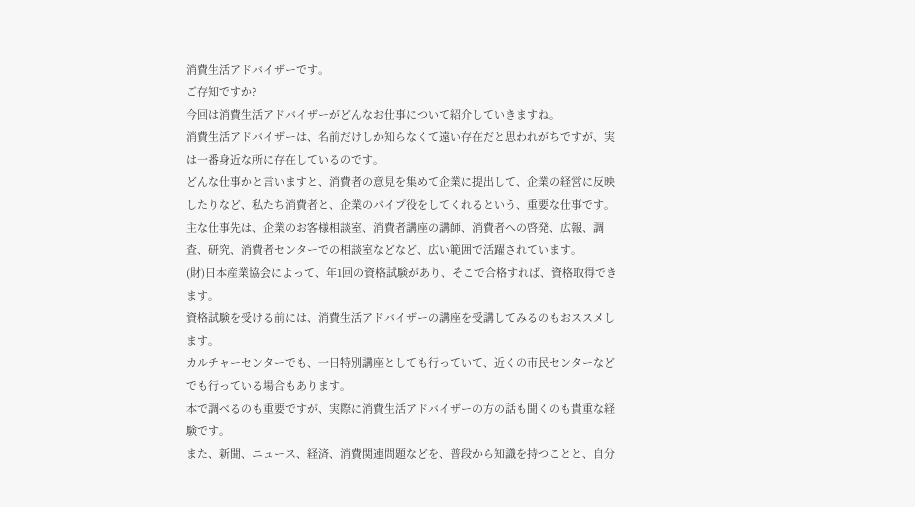消費生活アドバイザーです。
ご存知ですか?
今回は消費生活アドバイザーがどんなお仕事について紹介していきますね。
消費生活アドバイザーは、名前だけしか知らなくて遠い存在だと思われがちですが、実は一番身近な所に存在しているのです。
どんな仕事かと言いますと、消費者の意見を集めて企業に提出して、企業の経営に反映したりなど、私たち消費者と、企業のパイプ役をしてくれるという、重要な仕事です。
主な仕事先は、企業のお客様相談室、消費者講座の講師、消費者への啓発、広報、調査、研究、消費者センターでの相談室などなど、広い範囲で活躍されています。
(財)日本産業協会によって、年1回の資格試験があり、そこで合格すれば、資格取得できます。
資格試験を受ける前には、消費生活アドバイザーの講座を受講してみるのもおススメします。
カルチャーセンターでも、一日特別講座としても行っていて、近くの市民センターなどでも行っている場合もあります。
本で調べるのも重要ですが、実際に消費生活アドバイザーの方の話も聞くのも貴重な経験です。
また、新聞、ニュース、経済、消費関連問題などを、普段から知識を持つことと、自分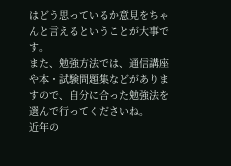はどう思っているか意見をちゃんと言えるということが大事です。
また、勉強方法では、通信講座や本・試験問題集などがありますので、自分に合った勉強法を選んで行ってくださいね。
近年の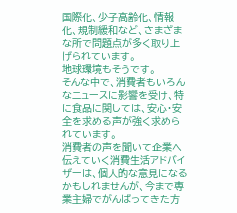国際化、少子高齢化、情報化、規制緩和など、さまざまな所で問題点が多く取り上げられています。
地球環境もそうです。
そんな中で、消費者もいろんなニュースに影響を受け、特に食品に関しては、安心・安全を求める声が強く求められています。
消費者の声を聞いて企業へ伝えていく消費生活アドバイザーは、個人的な意見になるかもしれませんが、今まで専業主婦でがんばってきた方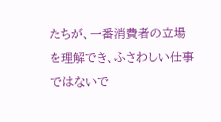たちが、一番消費者の立場を理解でき、ふさわしい仕事ではないで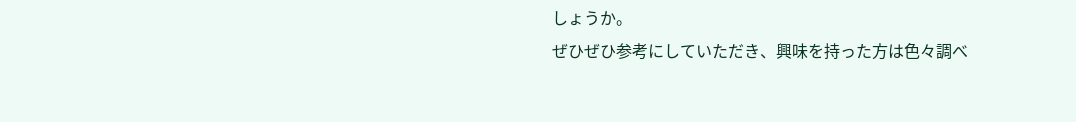しょうか。
ぜひぜひ参考にしていただき、興味を持った方は色々調べ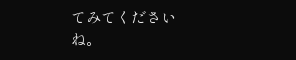てみてくださいね。